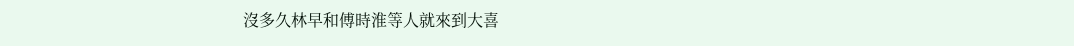沒多久林早和傅時淮等人就來到大喜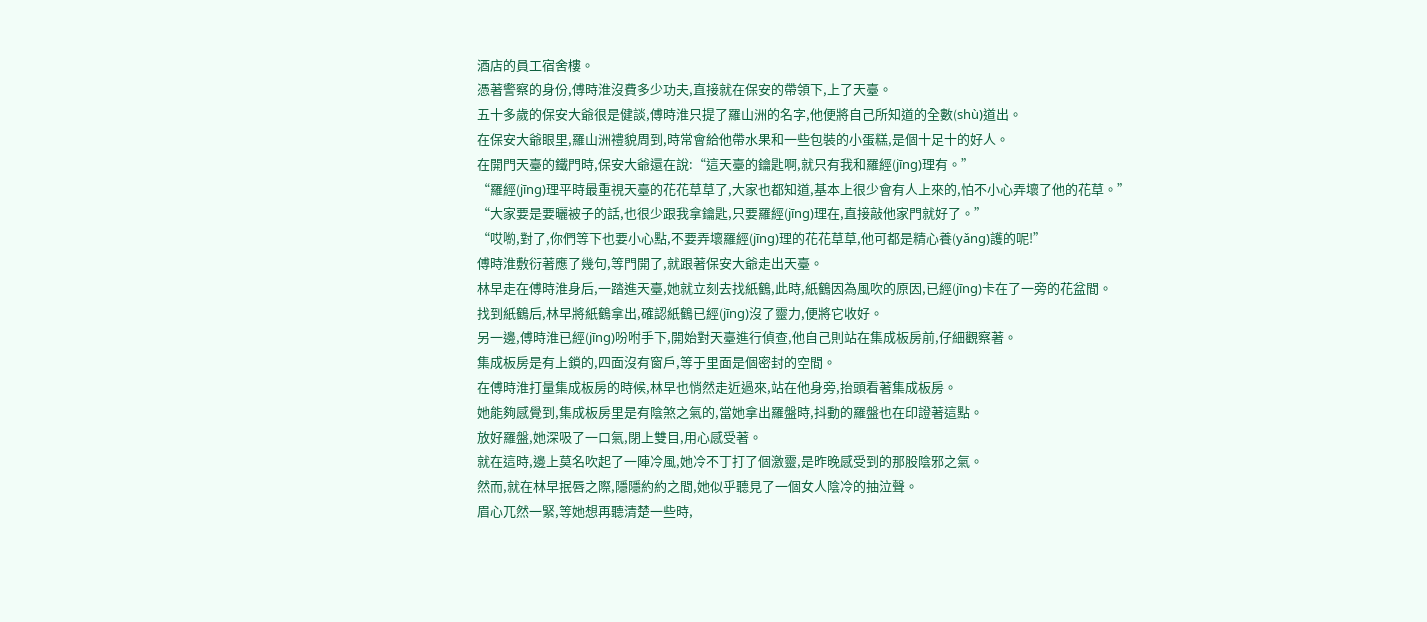酒店的員工宿舍樓。
憑著警察的身份,傅時淮沒費多少功夫,直接就在保安的帶領下,上了天臺。
五十多歲的保安大爺很是健談,傅時淮只提了羅山洲的名字,他便將自己所知道的全數(shù)道出。
在保安大爺眼里,羅山洲禮貌周到,時常會給他帶水果和一些包裝的小蛋糕,是個十足十的好人。
在開門天臺的鐵門時,保安大爺還在說:“這天臺的鑰匙啊,就只有我和羅經(jīng)理有。”
“羅經(jīng)理平時最重視天臺的花花草草了,大家也都知道,基本上很少會有人上來的,怕不小心弄壞了他的花草。”
“大家要是要曬被子的話,也很少跟我拿鑰匙,只要羅經(jīng)理在,直接敲他家門就好了。”
“哎喲,對了,你們等下也要小心點,不要弄壞羅經(jīng)理的花花草草,他可都是精心養(yǎng)護的呢!”
傅時淮敷衍著應了幾句,等門開了,就跟著保安大爺走出天臺。
林早走在傅時淮身后,一踏進天臺,她就立刻去找紙鶴,此時,紙鶴因為風吹的原因,已經(jīng)卡在了一旁的花盆間。
找到紙鶴后,林早將紙鶴拿出,確認紙鶴已經(jīng)沒了靈力,便將它收好。
另一邊,傅時淮已經(jīng)吩咐手下,開始對天臺進行偵查,他自己則站在集成板房前,仔細觀察著。
集成板房是有上鎖的,四面沒有窗戶,等于里面是個密封的空間。
在傅時淮打量集成板房的時候,林早也悄然走近過來,站在他身旁,抬頭看著集成板房。
她能夠感覺到,集成板房里是有陰煞之氣的,當她拿出羅盤時,抖動的羅盤也在印證著這點。
放好羅盤,她深吸了一口氣,閉上雙目,用心感受著。
就在這時,邊上莫名吹起了一陣冷風,她冷不丁打了個激靈,是昨晚感受到的那股陰邪之氣。
然而,就在林早抿唇之際,隱隱約約之間,她似乎聽見了一個女人陰冷的抽泣聲。
眉心兀然一緊,等她想再聽清楚一些時,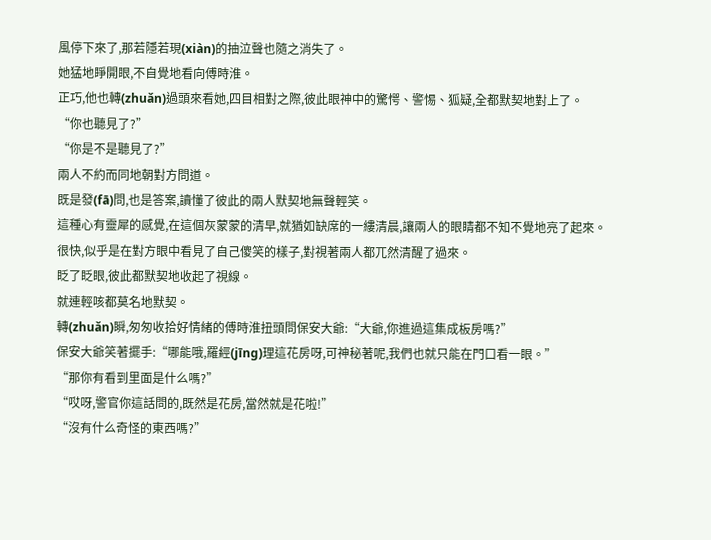風停下來了,那若隱若現(xiàn)的抽泣聲也隨之消失了。
她猛地睜開眼,不自覺地看向傅時淮。
正巧,他也轉(zhuǎn)過頭來看她,四目相對之際,彼此眼神中的驚愕、警惕、狐疑,全都默契地對上了。
“你也聽見了?”
“你是不是聽見了?”
兩人不約而同地朝對方問道。
既是發(fā)問,也是答案,讀懂了彼此的兩人默契地無聲輕笑。
這種心有靈犀的感覺,在這個灰蒙蒙的清早,就猶如缺席的一縷清晨,讓兩人的眼睛都不知不覺地亮了起來。
很快,似乎是在對方眼中看見了自己傻笑的樣子,對視著兩人都兀然清醒了過來。
眨了眨眼,彼此都默契地收起了視線。
就連輕咳都莫名地默契。
轉(zhuǎn)瞬,匆匆收拾好情緒的傅時淮扭頭問保安大爺:“大爺,你進過這集成板房嗎?”
保安大爺笑著擺手:“哪能哦,羅經(jīng)理這花房呀,可神秘著呢,我們也就只能在門口看一眼。”
“那你有看到里面是什么嗎?”
“哎呀,警官你這話問的,既然是花房,當然就是花啦!”
“沒有什么奇怪的東西嗎?”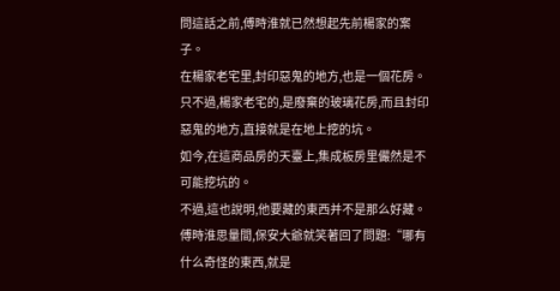問這話之前,傅時淮就已然想起先前楊家的案子。
在楊家老宅里,封印惡鬼的地方,也是一個花房。
只不過,楊家老宅的,是廢棄的玻璃花房,而且封印惡鬼的地方,直接就是在地上挖的坑。
如今,在這商品房的天臺上,集成板房里儼然是不可能挖坑的。
不過,這也說明,他要藏的東西并不是那么好藏。
傅時淮思量間,保安大爺就笑著回了問題:“哪有什么奇怪的東西,就是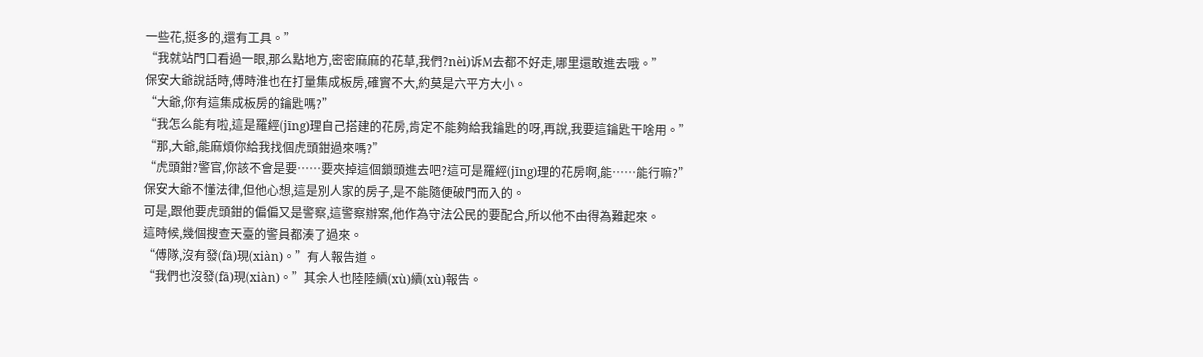一些花,挺多的,還有工具。”
“我就站門口看過一眼,那么點地方,密密麻麻的花草,我們?nèi)诉M去都不好走,哪里還敢進去哦。”
保安大爺說話時,傅時淮也在打量集成板房,確實不大,約莫是六平方大小。
“大爺,你有這集成板房的鑰匙嗎?”
“我怎么能有啦,這是羅經(jīng)理自己搭建的花房,肯定不能夠給我鑰匙的呀,再說,我要這鑰匙干啥用。”
“那,大爺,能麻煩你給我找個虎頭鉗過來嗎?”
“虎頭鉗?警官,你該不會是要……要夾掉這個鎖頭進去吧?這可是羅經(jīng)理的花房啊,能……能行嘛?”
保安大爺不懂法律,但他心想,這是別人家的房子,是不能隨便破門而入的。
可是,跟他要虎頭鉗的偏偏又是警察,這警察辦案,他作為守法公民的要配合,所以他不由得為難起來。
這時候,幾個搜查天臺的警員都湊了過來。
“傅隊,沒有發(fā)現(xiàn)。”有人報告道。
“我們也沒發(fā)現(xiàn)。”其余人也陸陸續(xù)續(xù)報告。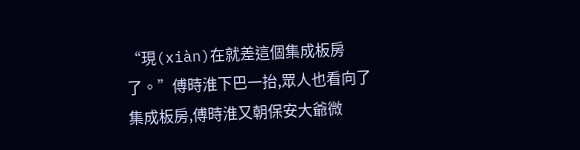“現(xiàn)在就差這個集成板房了。”傅時淮下巴一抬,眾人也看向了集成板房,傅時淮又朝保安大爺微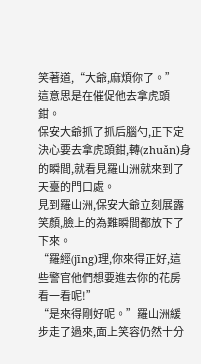笑著道,“大爺,麻煩你了。”
這意思是在催促他去拿虎頭鉗。
保安大爺抓了抓后腦勺,正下定決心要去拿虎頭鉗,轉(zhuǎn)身的瞬間,就看見羅山洲就來到了天臺的門口處。
見到羅山洲,保安大爺立刻展露笑顏,臉上的為難瞬間都放下了下來。
“羅經(jīng)理,你來得正好,這些警官他們想要進去你的花房看一看呢!”
“是來得剛好呢。”羅山洲緩步走了過來,面上笑容仍然十分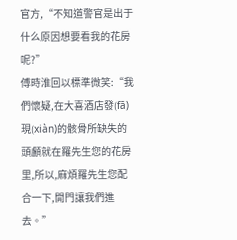官方,“不知道警官是出于什么原因想要看我的花房呢?”
傅時淮回以標準微笑:“我們懷疑,在大喜酒店發(fā)現(xiàn)的骸骨所缺失的頭顱就在羅先生您的花房里,所以,麻煩羅先生您配合一下,開門讓我們進去。”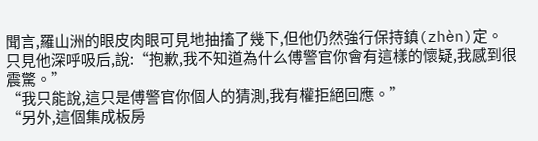聞言,羅山洲的眼皮肉眼可見地抽搐了幾下,但他仍然強行保持鎮(zhèn)定。
只見他深呼吸后,說:“抱歉,我不知道為什么傅警官你會有這樣的懷疑,我感到很震驚。”
“我只能說,這只是傅警官你個人的猜測,我有權拒絕回應。”
“另外,這個集成板房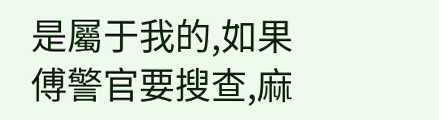是屬于我的,如果傅警官要搜查,麻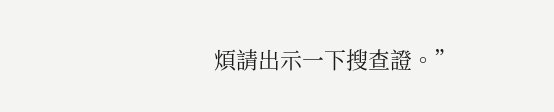煩請出示一下搜查證。”